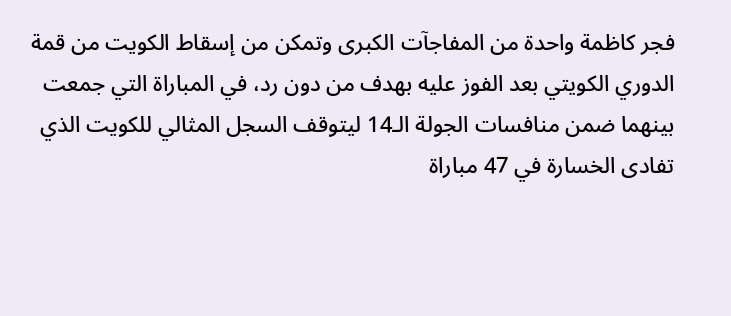فجر كاظمة واحدة من المفاجآت الكبرى وتمكن من إسقاط الكويت من قمة الدوري الكويتي بعد الفوز عليه بهدف من دون رد، في المباراة التي جمعت بينهما ضمن منافسات الجولة الـ14 ليتوقف السجل المثالي للكويت الذي تفادى الخسارة في 47 مباراة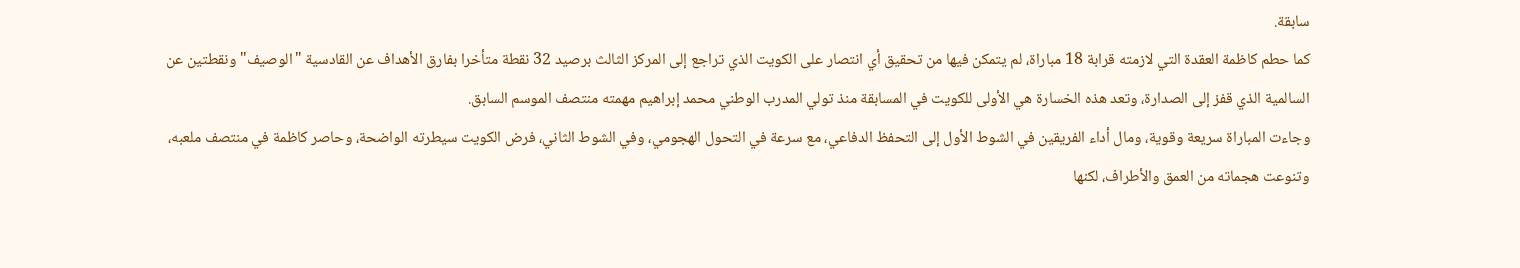سابقة.
كما حطم كاظمة العقدة التي لازمته قرابة 18 مباراة، لم يتمكن فيها من تحقيق أي انتصار على الكويت الذي تراجع إلى المركز الثالث برصيد 32 نقطة متأخرا بفارق الأهداف عن القادسية "الوصيف" ونقطتين عن السالمية الذي قفز إلى الصدارة، وتعد هذه الخسارة هي الأولى للكويت في المسابقة منذ تولي المدرب الوطني محمد إبراهيم مهمته منتصف الموسم السابق.
وجاءت المباراة سريعة وقوية، ومال أداء الفريقين في الشوط الأول إلى التحفظ الدفاعي، مع سرعة في التحول الهجومي، وفي الشوط الثاني، فرض الكويت سيطرته الواضحة، وحاصر كاظمة في منتصف ملعبه، وتنوعت هجماته من العمق والأطراف، لكنها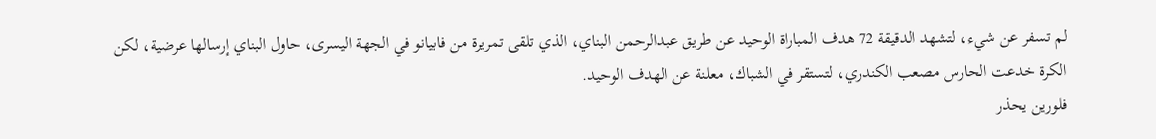لم تسفر عن شيء، لتشهد الدقيقة 72 هدف المباراة الوحيد عن طريق عبدالرحمن البناي، الذي تلقى تمريرة من فابيانو في الجهة اليسرى، حاول البناي إرسالها عرضية، لكن الكرة خدعت الحارس مصعب الكندري، لتستقر في الشباك، معلنة عن الهدف الوحيد.
فلورين يحذر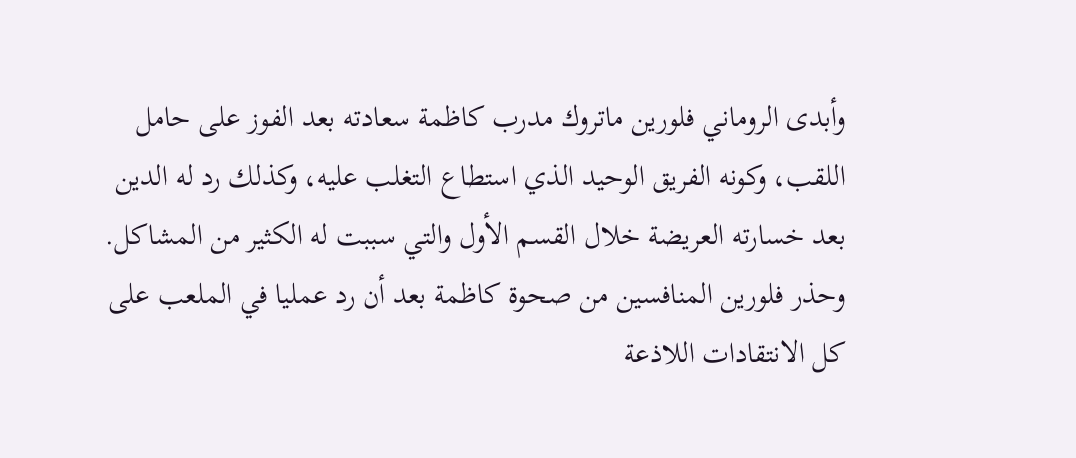وأبدى الروماني فلورين ماتروك مدرب كاظمة سعادته بعد الفوز على حامل اللقب، وكونه الفريق الوحيد الذي استطاع التغلب عليه، وكذلك رد له الدين بعد خسارته العريضة خلال القسم الأول والتي سببت له الكثير من المشاكل.
وحذر فلورين المنافسين من صحوة كاظمة بعد أن رد عمليا في الملعب على كل الانتقادات اللاذعة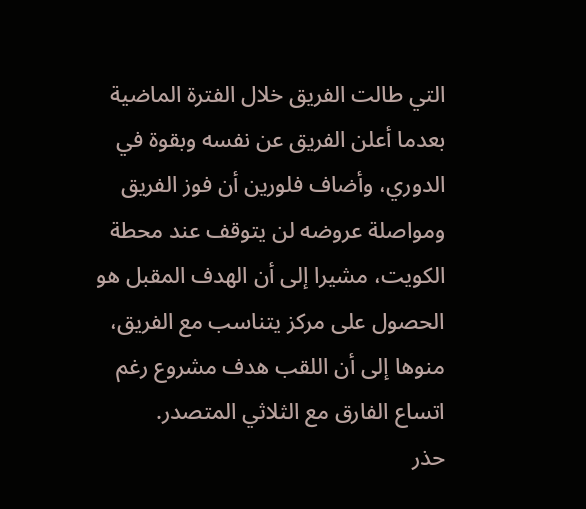التي طالت الفريق خلال الفترة الماضية بعدما أعلن الفريق عن نفسه وبقوة في الدوري، وأضاف فلورين أن فوز الفريق ومواصلة عروضه لن يتوقف عند محطة الكويت، مشيرا إلى أن الهدف المقبل هو الحصول على مركز يتناسب مع الفريق، منوها إلى أن اللقب هدف مشروع رغم اتساع الفارق مع الثلاثي المتصدر.
حذر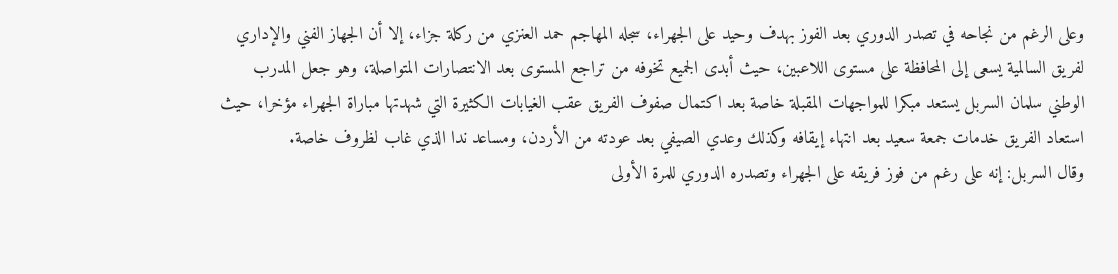وعلى الرغم من نجاحه في تصدر الدوري بعد الفوز بهدف وحيد على الجهراء، سجله المهاجم حمد العنزي من ركلة جزاء، إلا أن الجهاز الفني والإداري لفريق السالمية يسعى إلى المحافظة على مستوى اللاعبين، حيث أبدى الجميع تخوفه من تراجع المستوى بعد الانتصارات المتواصلة، وهو جعل المدرب الوطني سلمان السربل يستعد مبكرا للمواجهات المقبلة خاصة بعد اكتمال صفوف الفريق عقب الغيابات الكثيرة التي شهدتها مباراة الجهراء مؤخرا، حيث استعاد الفريق خدمات جمعة سعيد بعد انتهاء إيقافه وكذلك وعدي الصيفي بعد عودته من الأردن، ومساعد ندا الذي غاب لظروف خاصة.
وقال السربل: إنه على رغم من فوز فريقه على الجهراء وتصدره الدوري للمرة الأولى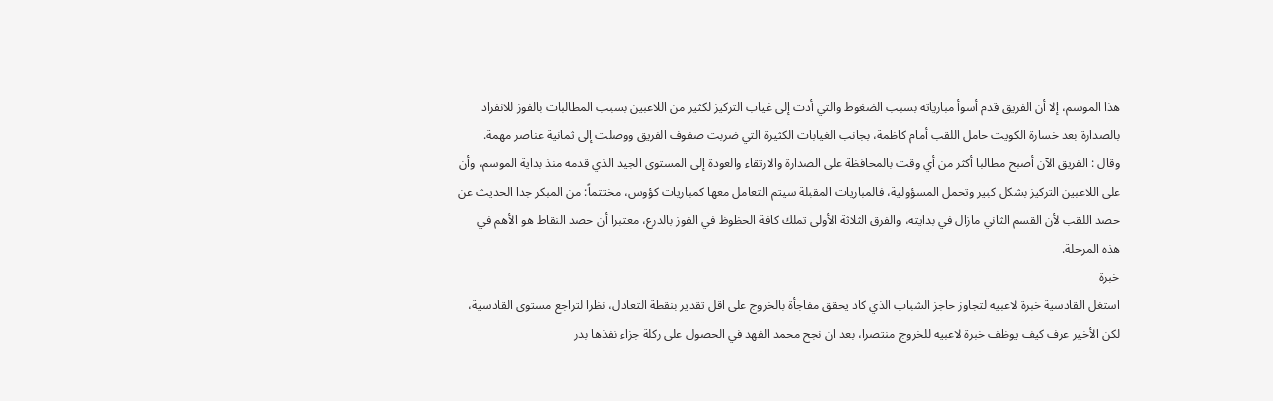هذا الموسم، إلا أن الفريق قدم أسوأ مبارياته بسبب الضغوط والتي أدت إلى غياب التركيز لكثير من اللاعبين بسبب المطالبات بالفوز للانفراد بالصدارة بعد خسارة الكويت حامل اللقب أمام كاظمة، بجانب الغيابات الكثيرة التي ضربت صفوف الفريق ووصلت إلى ثمانية عناصر مهمة.
وقال : الفريق الآن أصبح مطالبا أكثر من أي وقت بالمحافظة على الصدارة والارتقاء والعودة إلى المستوى الجيد الذي قدمه منذ بداية الموسم، وأن على اللاعبين التركيز بشكل كبير وتحمل المسؤولية، فالمباريات المقبلة سيتم التعامل معها كمباريات كؤوس، مختتماً: من المبكر جدا الحديث عن حصد اللقب لأن القسم الثاني مازال في بدايته، والفرق الثلاثة الأولى تملك كافة الحظوظ في الفوز بالدرع، معتبرا أن حصد النقاط هو الأهم في هذه المرحلة.
خبرة
استغل القادسية خبرة لاعبيه لتجاوز حاجز الشباب الذي كاد يحقق مفاجأة بالخروج على اقل تقدير بنقطة التعادل، نظرا لتراجع مستوى القادسية، لكن الأخير عرف كيف يوظف خبرة لاعبيه للخروج منتصرا، بعد ان نجح محمد الفهد في الحصول على ركلة جزاء نفذها بدر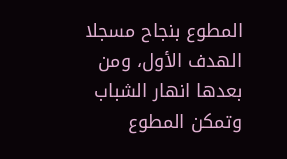المطوع بنجاح مسجلا الهدف الأول، ومن بعدها انهار الشباب وتمكن المطوع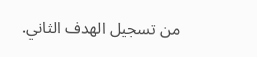من تسجيل الهدف الثاني.